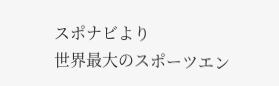スポナビより
世界最大のスポーツエン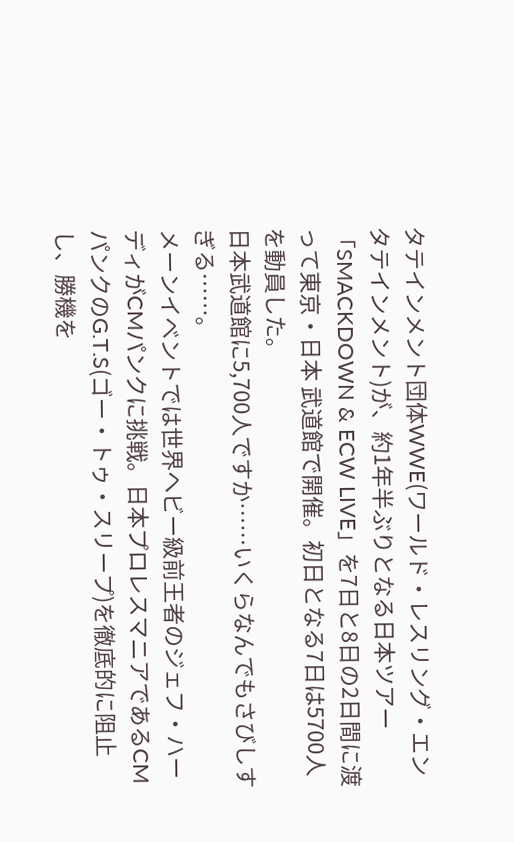タテインメント団体WWE(ワールド・レスリング・エンタテインメント)が、約1年半ぶりとなる日本ツアー「SMACKDOWN & ECW LIVE」を7日と8日の2日間に渡って東京・日本 武道館で開催。初日となる7日は5700人を動員した。
日本武道館に5,700人ですか……いくらなんでもさびしすぎる……。
メーンイベントでは世界ヘビー級前王者のジェフ・ハーディがCMパンクに挑戦。日本プロレスマニアであるCMパンクのG.T.S(ゴー・トゥ・スリープ)を徹底的に阻止し、勝機を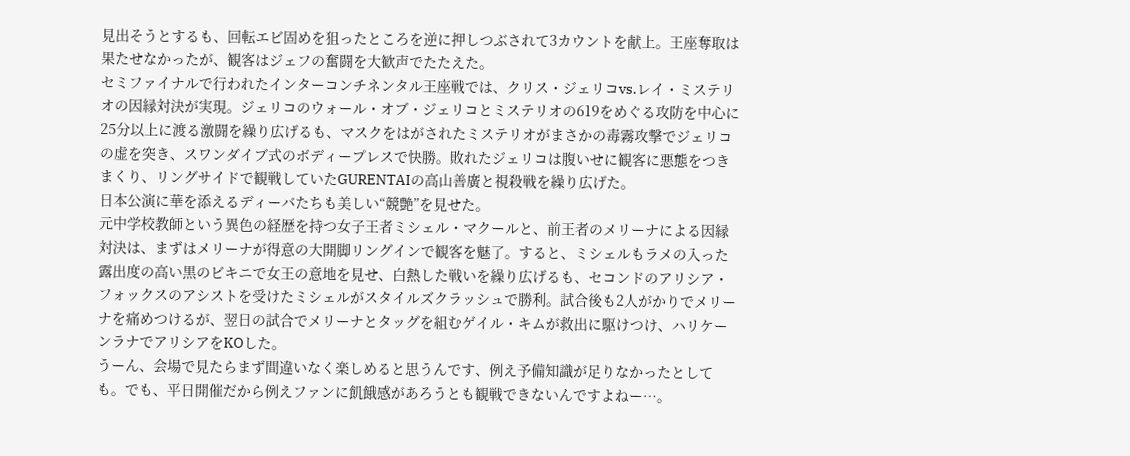見出そうとするも、回転エビ固めを狙ったところを逆に押しつぶされて3カウントを献上。王座奪取は果たせなかったが、観客はジェフの奮闘を大歓声でたたえた。
セミファイナルで行われたインターコンチネンタル王座戦では、クリス・ジェリコvs.レイ・ミステリオの因縁対決が実現。ジェリコのウォール・オブ・ジェリコとミステリオの619をめぐる攻防を中心に25分以上に渡る激闘を繰り広げるも、マスクをはがされたミステリオがまさかの毒霧攻撃でジェリコの虚を突き、スワンダイブ式のボディープレスで快勝。敗れたジェリコは腹いせに観客に悪態をつきまくり、リングサイドで観戦していたGURENTAIの高山善廣と視殺戦を繰り広げた。
日本公演に華を添えるディーバたちも美しい“競艶”を見せた。
元中学校教師という異色の経歴を持つ女子王者ミシェル・マクールと、前王者のメリーナによる因縁対決は、まずはメリーナが得意の大開脚リングインで観客を魅了。すると、ミシェルもラメの入った露出度の高い黒のビキニで女王の意地を見せ、白熱した戦いを繰り広げるも、セコンドのアリシア・フォックスのアシストを受けたミシェルがスタイルズクラッシュで勝利。試合後も2人がかりでメリーナを痛めつけるが、翌日の試合でメリーナとタッグを組むゲイル・キムが救出に駆けつけ、ハリケーンラナでアリシアをKOした。
うーん、会場で見たらまず間違いなく楽しめると思うんです、例え予備知識が足りなかったとしても。でも、平日開催だから例えファンに飢餓感があろうとも観戦できないんですよねー…。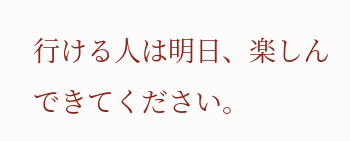行ける人は明日、楽しんできてください。